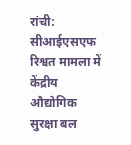रांची: सीआईएसएफ रिश्वत मामला में केंद्रीय औद्योगिक सुरक्षा बल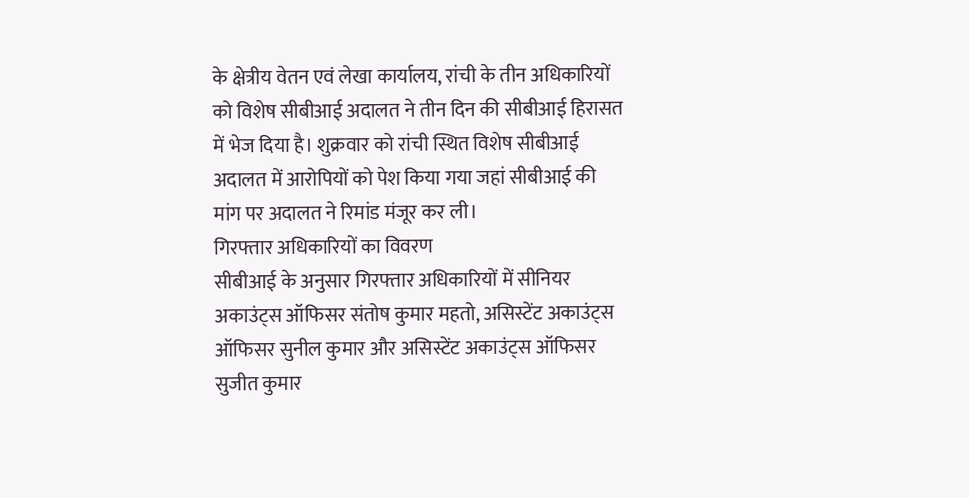के क्षेत्रीय वेतन एवं लेखा कार्यालय, रांची के तीन अधिकारियों को विशेष सीबीआई अदालत ने तीन दिन की सीबीआई हिरासत में भेज दिया है। शुक्रवार को रांची स्थित विशेष सीबीआई अदालत में आरोपियों को पेश किया गया जहां सीबीआई की मांग पर अदालत ने रिमांड मंजूर कर ली।
गिरफ्तार अधिकारियों का विवरण
सीबीआई के अनुसार गिरफ्तार अधिकारियों में सीनियर अकाउंट्स ऑफिसर संतोष कुमार महतो, असिस्टेंट अकाउंट्स ऑफिसर सुनील कुमार और असिस्टेंट अकाउंट्स ऑफिसर सुजीत कुमार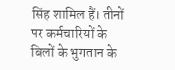सिंह शामिल हैं। तीनों पर कर्मचारियों के बिलों के भुगतान के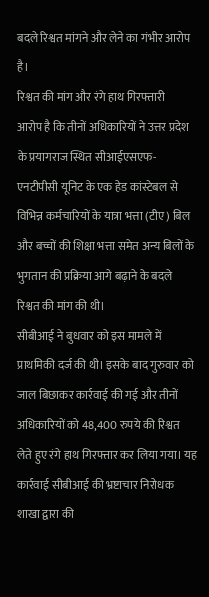बदले रिश्वत मांगने और लेने का गंभीर आरोप है।
रिश्वत की मांग और रंगे हाथ गिरफ्तारी
आरोप है कि तीनों अधिकारियों ने उत्तर प्रदेश के प्रयागराज स्थित सीआईएसएफ-एनटीपीसी यूनिट के एक हेड कांस्टेबल से विभिन्न कर्मचारियों के यात्रा भत्ता (टीए) बिल और बच्चों की शिक्षा भत्ता समेत अन्य बिलों के भुगतान की प्रक्रिया आगे बढ़ाने के बदले रिश्वत की मांग की थी।
सीबीआई ने बुधवार को इस मामले में प्राथमिकी दर्ज की थी। इसके बाद गुरुवार को जाल बिछाकर कार्रवाई की गई और तीनों अधिकारियों को 48,400 रुपये की रिश्वत लेते हुए रंगे हाथ गिरफ्तार कर लिया गया। यह कार्रवाई सीबीआई की भ्रष्टाचार निरोधक शाखा द्वारा की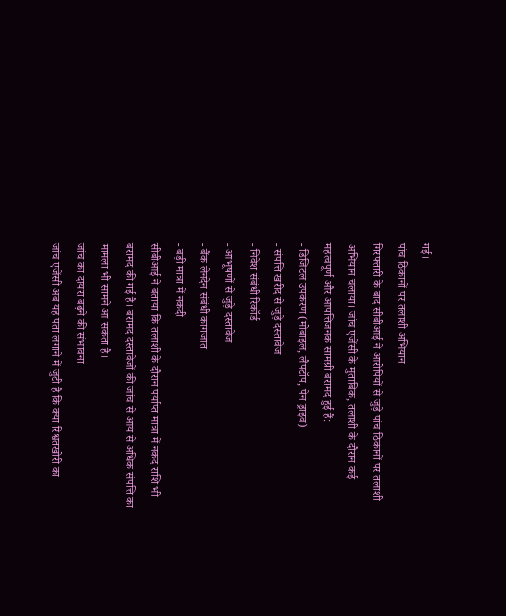गई।
पांच ठिकानों पर तलाशी अभियान
गिरफ्तारी के बाद सीबीआई ने आरोपियों से जुड़े पांच ठिकानों पर तलाशी अभियान चलाया। जांच एजेंसी के मुताबिक, तलाशी के दौरान कई महत्वपूर्ण और आपत्तिजनक सामग्री बरामद हुई हैं:
- डिजिटल उपकरण (मोबाइल, लैपटॉप, पेन ड्राइव)
- संपत्ति खरीद से जुड़े दस्तावेज
- निवेश संबंधी रिकॉर्ड
- आभूषणों से जुड़े दस्तावेज
- बैंक लेनदेन संबंधी कागजात
- बड़ी मात्रा में नकदी
सीबीआई ने बताया कि तलाशी के दौरान पर्याप्त मात्रा में नकद राशि भी बरामद की गई है। बरामद दस्तावेजों की जांच से आय से अधिक संपत्ति का मामला भी सामने आ सकता है।
जांच का दायरा बढ़ने की संभावना
जांच एजेंसी अब यह पता लगाने में जुटी है कि क्या रिश्वतखोरी का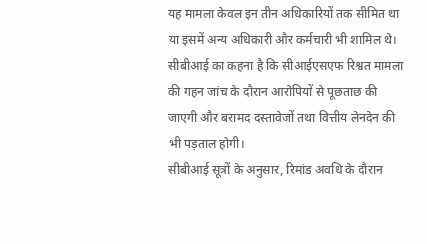यह मामला केवल इन तीन अधिकारियों तक सीमित था या इसमें अन्य अधिकारी और कर्मचारी भी शामिल थे। सीबीआई का कहना है कि सीआईएसएफ रिश्वत मामला की गहन जांच के दौरान आरोपियों से पूछताछ की जाएगी और बरामद दस्तावेजों तथा वित्तीय लेनदेन की भी पड़ताल होगी।
सीबीआई सूत्रों के अनुसार, रिमांड अवधि के दौरान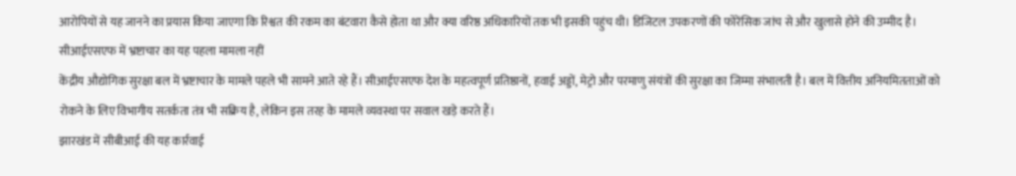आरोपियों से यह जानने का प्रयास किया जाएगा कि रिश्वत की रकम का बंटवारा कैसे होता था और क्या वरिष्ठ अधिकारियों तक भी इसकी पहुंच थी। डिजिटल उपकरणों की फोरेंसिक जांच से और खुलासे होने की उम्मीद है।
सीआईएसएफ में भ्रष्टाचार का यह पहला मामला नहीं
केंद्रीय औद्योगिक सुरक्षा बल में भ्रष्टाचार के मामले पहले भी सामने आते रहे हैं। सीआईएसएफ देश के महत्वपूर्ण प्रतिष्ठानों, हवाई अड्डों, मेट्रो और परमाणु संयंत्रों की सुरक्षा का जिम्मा संभालती है। बल में वित्तीय अनियमितताओं को रोकने के लिए विभागीय सतर्कता तंत्र भी सक्रिय है, लेकिन इस तरह के मामले व्यवस्था पर सवाल खड़े करते हैं।
झारखंड में सीबीआई की यह कार्रवाई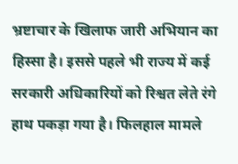भ्रष्टाचार के खिलाफ जारी अभियान का हिस्सा है। इससे पहले भी राज्य में कई सरकारी अधिकारियों को रिश्वत लेते रंगे हाथ पकड़ा गया है। फिलहाल मामले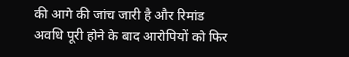की आगे की जांच जारी है और रिमांड अवधि पूरी होने के बाद आरोपियों को फिर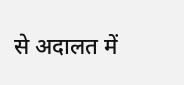से अदालत में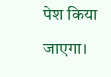पेश किया जाएगा।